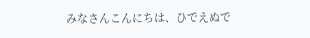みなさんこんにちは、ひでえぬで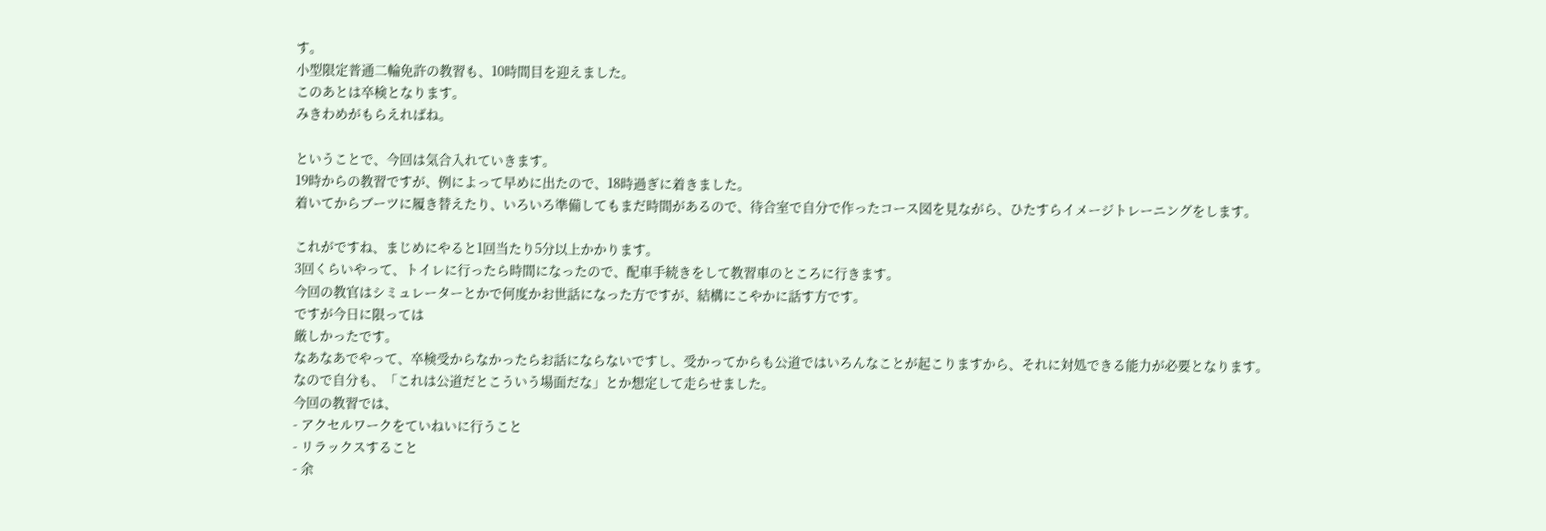す。
小型限定普通二輪免許の教習も、10時間目を迎えました。
このあとは卒検となります。
みきわめがもらえればね。

ということで、今回は気合入れていきます。
19時からの教習ですが、例によって早めに出たので、18時過ぎに着きました。
着いてからブーツに履き替えたり、いろいろ準備してもまだ時間があるので、待合室で自分で作ったコース図を見ながら、ひたすらイメージトレーニングをします。

これがですね、まじめにやると1回当たり5分以上かかります。
3回くらいやって、トイレに行ったら時間になったので、配車手続きをして教習車のところに行きます。
今回の教官はシミュレーターとかで何度かお世話になった方ですが、結構にこやかに話す方です。
ですが今日に限っては
厳しかったです。
なあなあでやって、卒検受からなかったらお話にならないですし、受かってからも公道ではいろんなことが起こりますから、それに対処できる能力が必要となります。
なので自分も、「これは公道だとこういう場面だな」とか想定して走らせました。
今回の教習では、
- アクセルワークをていねいに行うこと
- リラックスすること
- 余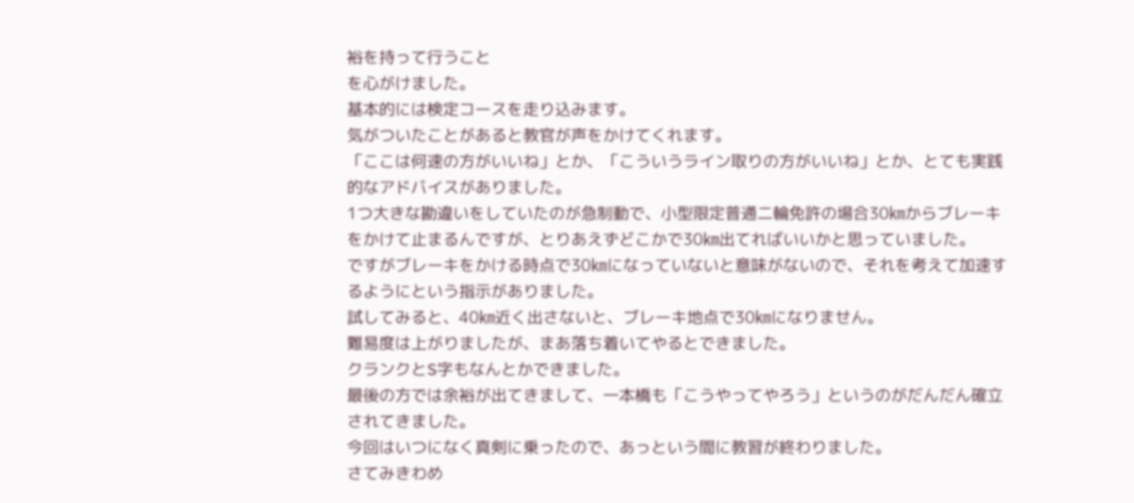裕を持って行うこと
を心がけました。
基本的には検定コースを走り込みます。
気がついたことがあると教官が声をかけてくれます。
「ここは何速の方がいいね」とか、「こういうライン取りの方がいいね」とか、とても実践的なアドバイスがありました。
1つ大きな勘違いをしていたのが急制動で、小型限定普通二輪免許の場合30㎞からブレーキをかけて止まるんですが、とりあえずどこかで30㎞出てればいいかと思っていました。
ですがブレーキをかける時点で30㎞になっていないと意味がないので、それを考えて加速するようにという指示がありました。
試してみると、40㎞近く出さないと、ブレーキ地点で30㎞になりません。
難易度は上がりましたが、まあ落ち着いてやるとできました。
クランクとS字もなんとかできました。
最後の方では余裕が出てきまして、一本橋も「こうやってやろう」というのがだんだん確立されてきました。
今回はいつになく真剣に乗ったので、あっという間に教習が終わりました。
さてみきわめ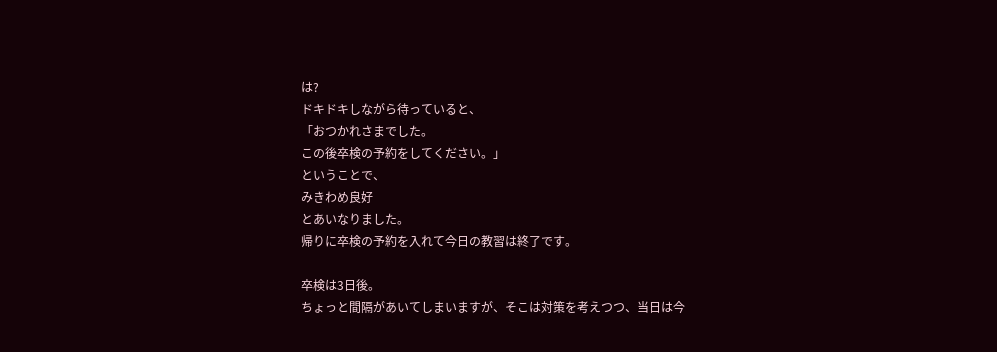は?
ドキドキしながら待っていると、
「おつかれさまでした。
この後卒検の予約をしてください。」
ということで、
みきわめ良好
とあいなりました。
帰りに卒検の予約を入れて今日の教習は終了です。

卒検は3日後。
ちょっと間隔があいてしまいますが、そこは対策を考えつつ、当日は今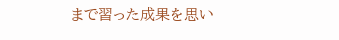まで習った成果を思い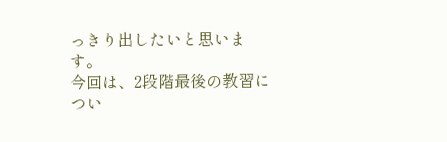っきり出したいと思います。
今回は、2段階最後の教習につい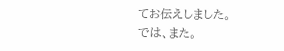てお伝えしました。
では、また。